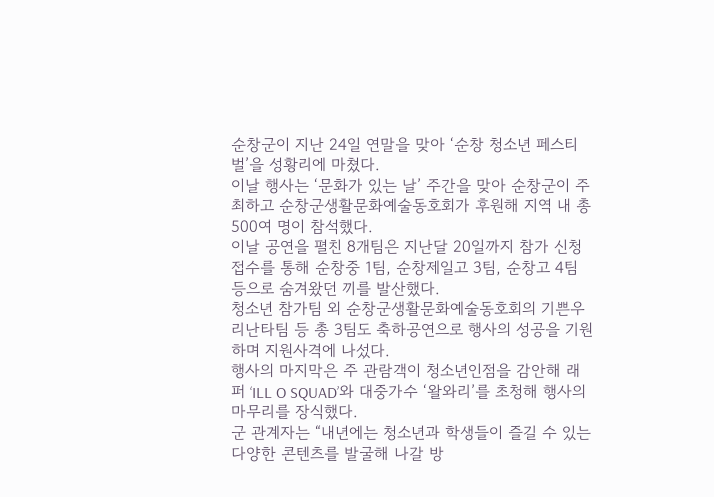순창군이 지난 24일 연말을 맞아 ‘순창 청소년 페스티벌’을 성황리에 마쳤다.
이날 행사는 ‘문화가 있는 날’ 주간을 맞아 순창군이 주최하고 순창군생활문화예술동호회가 후원해 지역 내 총 500여 명이 참석했다.
이날 공연을 펼친 8개팀은 지난달 20일까지 참가 신청 접수를 통해 순창중 1팀, 순창제일고 3팀, 순창고 4팀 등으로 숨겨왔던 끼를 발산했다.
청소년 참가팀 외 순창군생활문화예술동호회의 기쁜우리난타팀 등 총 3팀도 축하공연으로 행사의 성공을 기원하며 지원사격에 나섰다.
행사의 마지막은 주 관람객이 청소년인점을 감안해 래퍼 ‘ILL O SQUAD’와 대중가수 ‘왈와리’를 초청해 행사의 마무리를 장식했다.
군 관계자는 “내년에는 청소년과 학생들이 즐길 수 있는 다양한 콘텐츠를 발굴해 나갈 방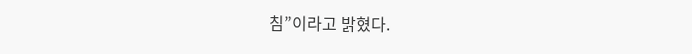침”이라고 밝혔다.